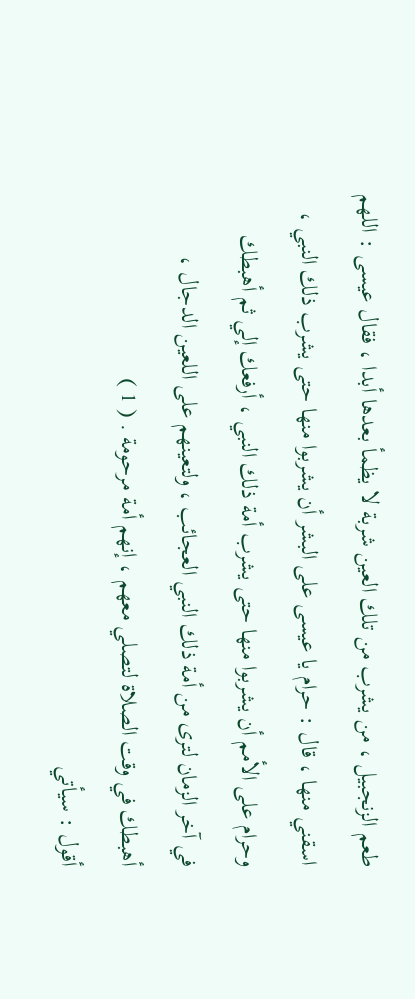طعم الزنجبيل ، من يشرب من تلك العين شربة لا يظمأ بعدها أبدا ، فقال عيسى : اللهم
اسقني منها ، قال : حرام يا عيسى على البشر أن يشربوا منها حتى يشرب ذلك النبي ،
وحرام على الأمم أن يشربوا منها حتى يشرب أمة ذلك النبي ، أرفعك إلي ثم أهبطك
في آخر الزمان لترى من أمة ذلك النبي العجائب ، ولتعينهم على اللعين الدجال ،
أهبطك في وقت الصلاة لتصلي معهم ، إنهم أمة مرحومة . ( 1 )
أقول : سيأتي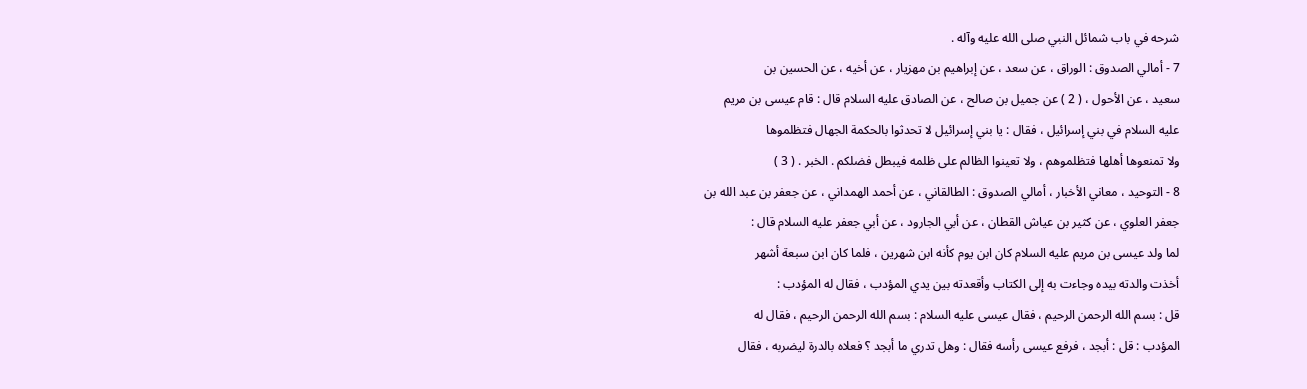شرحه في باب شمائل النبي صلى الله عليه وآله .
7 - أمالي الصدوق : الوراق ، عن سعد ، عن إبراهيم بن مهزيار ، عن أخيه ، عن الحسين بن
سعيد ، عن الأحول ، ( 2 ) عن جميل بن صالح ، عن الصادق عليه السلام قال : قام عيسى بن مريم
عليه السلام في بني إسرائيل ، فقال : يا بني إسرائيل لا تحدثوا بالحكمة الجهال فتظلموها
ولا تمنعوها أهلها فتظلموهم ، ولا تعينوا الظالم على ظلمه فيبطل فضلكم . الخبر . ( 3 )
8 - التوحيد ، معاني الأخبار ، أمالي الصدوق : الطالقاني ، عن أحمد الهمداني ، عن جعفر بن عبد الله بن
جعفر العلوي ، عن كثير بن عياش القطان ، عن أبي الجارود ، عن أبي جعفر عليه السلام قال :
لما ولد عيسى بن مريم عليه السلام كان ابن يوم كأنه ابن شهرين ، فلما كان ابن سبعة أشهر
أخذت والدته بيده وجاءت به إلى الكتاب وأقعدته بين يدي المؤدب ، فقال له المؤدب :
قل : بسم الله الرحمن الرحيم ، فقال عيسى عليه السلام : بسم الله الرحمن الرحيم ، فقال له
المؤدب : قل : أبجد ، فرفع عيسى رأسه فقال : وهل تدري ما أبجد ؟ فعلاه بالدرة ليضربه ، فقال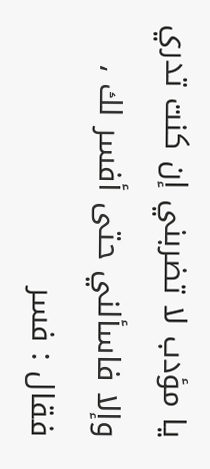يا مؤدب لا تضربني إن كنت تدري وإلا فاسألني حتى أفسر لك ، فقال : فسر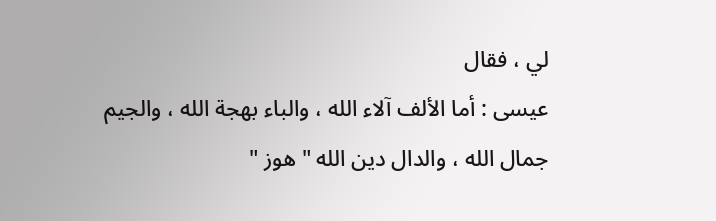لي ، فقال
عيسى : أما الألف آلاء الله ، والباء بهجة الله ، والجيم جمال الله ، والدال دين الله " هوز "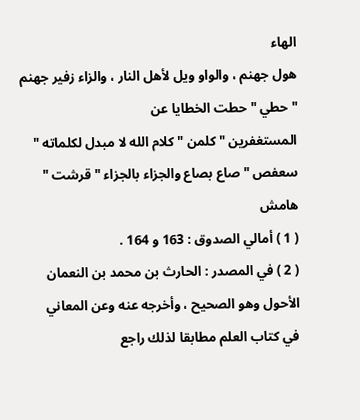الهاء
هول جهنم ، والواو ويل لأهل النار ، والزاء زفير جهنم " حطي " حطت الخطايا عن
المستغفرين " كلمن " كلام الله لا مبدل لكلماته " سعفص " صاع بصاع والجزاء بالجزاء " قرشت "
هامش
( 1 ) أمالي الصدوق : 163 و 164 .
( 2 ) في المصدر : الحارث بن محمد بن النعمان الأحول وهو الصحيح ، وأخرجه عنه وعن المعاني
في كتاب العلم مطابقا لذلك راجع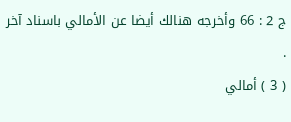ج 2 : 66 وأخرجه هنالك أيضا عن الأمالي باسناد آخر .
( 3 ) أمالي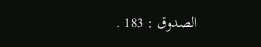الصدوق : 183 .